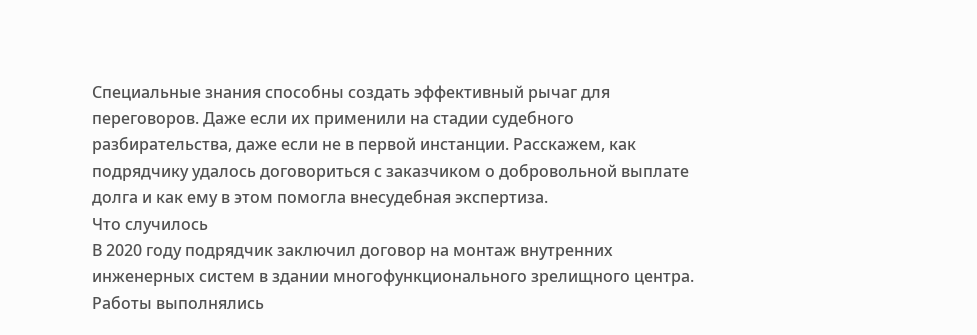Специальные знания способны создать эффективный рычаг для переговоров. Даже если их применили на стадии судебного разбирательства, даже если не в первой инстанции. Расскажем, как подрядчику удалось договориться с заказчиком о добровольной выплате долга и как ему в этом помогла внесудебная экспертиза.
Что случилось
В 2020 году подрядчик заключил договор на монтаж внутренних инженерных систем в здании многофункционального зрелищного центра. Работы выполнялись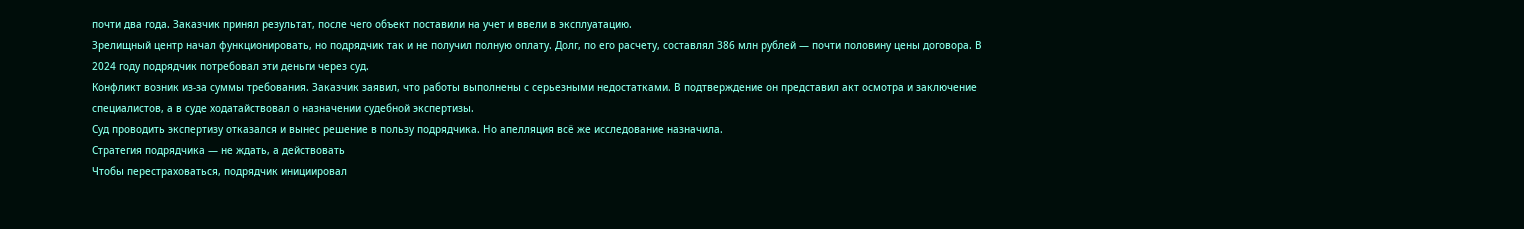почти два года. Заказчик принял результат, после чего объект поставили на учет и ввели в эксплуатацию.
Зрелищный центр начал функционировать, но подрядчик так и не получил полную оплату. Долг, по его расчету, составлял 386 млн рублей — почти половину цены договора. В 2024 году подрядчик потребовал эти деньги через суд.
Конфликт возник из-за суммы требования. Заказчик заявил, что работы выполнены с серьезными недостатками. В подтверждение он представил акт осмотра и заключение специалистов, а в суде ходатайствовал о назначении судебной экспертизы.
Суд проводить экспертизу отказался и вынес решение в пользу подрядчика. Но апелляция всё же исследование назначила.
Стратегия подрядчика — не ждать, а действовать
Чтобы перестраховаться, подрядчик инициировал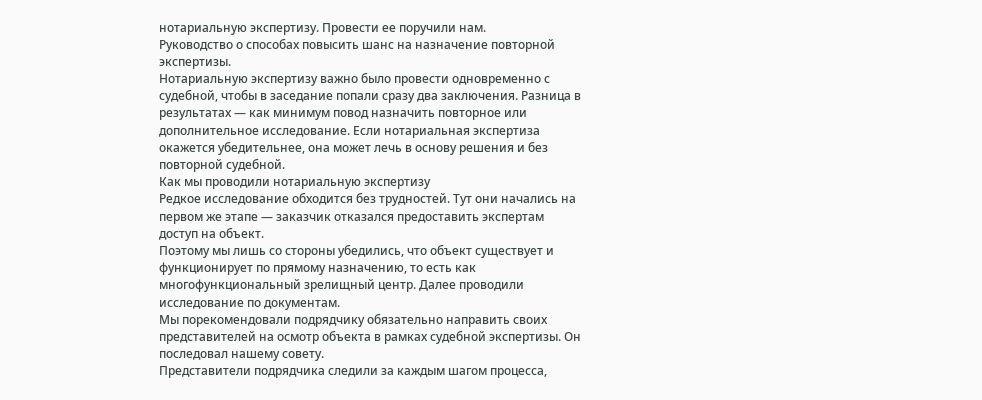нотариальную экспертизу. Провести ее поручили нам.
Руководство о способах повысить шанс на назначение повторной экспертизы.
Нотариальную экспертизу важно было провести одновременно с судебной, чтобы в заседание попали сразу два заключения. Разница в результатах — как минимум повод назначить повторное или дополнительное исследование. Если нотариальная экспертиза окажется убедительнее, она может лечь в основу решения и без повторной судебной.
Как мы проводили нотариальную экспертизу
Редкое исследование обходится без трудностей. Тут они начались на первом же этапе — заказчик отказался предоставить экспертам доступ на объект.
Поэтому мы лишь со стороны убедились, что объект существует и функционирует по прямому назначению, то есть как многофункциональный зрелищный центр. Далее проводили исследование по документам.
Мы порекомендовали подрядчику обязательно направить своих представителей на осмотр объекта в рамках судебной экспертизы. Он последовал нашему совету.
Представители подрядчика следили за каждым шагом процесса,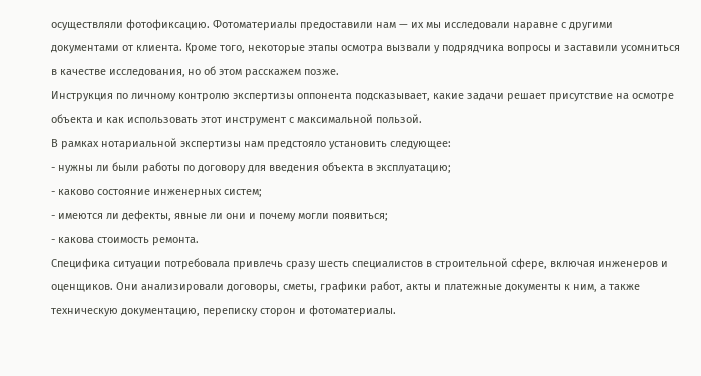осуществляли фотофиксацию. Фотоматериалы предоставили нам — их мы исследовали наравне с другими документами от клиента. Кроме того, некоторые этапы осмотра вызвали у подрядчика вопросы и заставили усомниться в качестве исследования, но об этом расскажем позже.
Инструкция по личному контролю экспертизы оппонента подсказывает, какие задачи решает присутствие на осмотре объекта и как использовать этот инструмент с максимальной пользой.
В рамках нотариальной экспертизы нам предстояло установить следующее:
- нужны ли были работы по договору для введения объекта в эксплуатацию;
- каково состояние инженерных систем;
- имеются ли дефекты, явные ли они и почему могли появиться;
- какова стоимость ремонта.
Специфика ситуации потребовала привлечь сразу шесть специалистов в строительной сфере, включая инженеров и оценщиков. Они анализировали договоры, сметы, графики работ, акты и платежные документы к ним, а также техническую документацию, переписку сторон и фотоматериалы.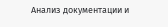Анализ документации и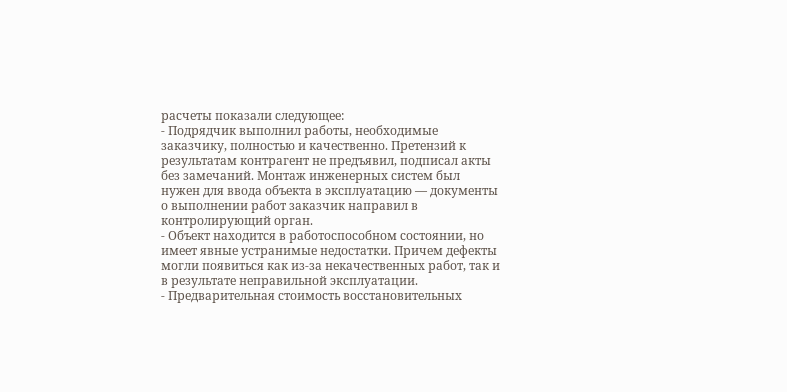расчеты показали следующее:
- Подрядчик выполнил работы, необходимые заказчику, полностью и качественно. Претензий к результатам контрагент не предъявил, подписал акты без замечаний. Монтаж инженерных систем был нужен для ввода объекта в эксплуатацию — документы о выполнении работ заказчик направил в контролирующий орган.
- Объект находится в работоспособном состоянии, но имеет явные устранимые недостатки. Причем дефекты могли появиться как из-за некачественных работ, так и в результате неправильной эксплуатации.
- Предварительная стоимость восстановительных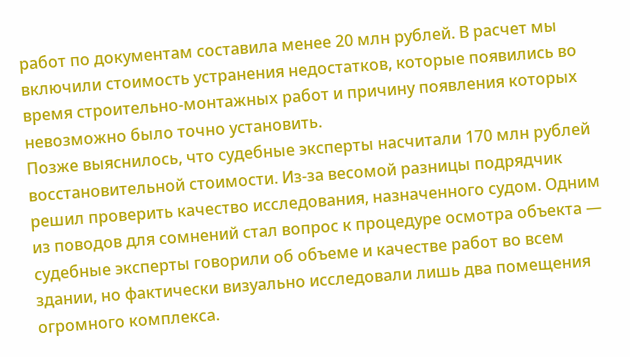работ по документам составила менее 20 млн рублей. В расчет мы включили стоимость устранения недостатков, которые появились во время строительно-монтажных работ и причину появления которых невозможно было точно установить.
Позже выяснилось, что судебные эксперты насчитали 170 млн рублей восстановительной стоимости. Из-за весомой разницы подрядчик решил проверить качество исследования, назначенного судом. Одним из поводов для сомнений стал вопрос к процедуре осмотра объекта — судебные эксперты говорили об объеме и качестве работ во всем здании, но фактически визуально исследовали лишь два помещения огромного комплекса.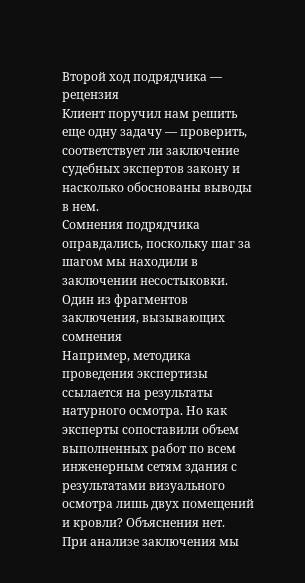Второй ход подрядчика — рецензия
Клиент поручил нам решить еще одну задачу — проверить, соответствует ли заключение судебных экспертов закону и насколько обоснованы выводы в нем.
Сомнения подрядчика оправдались, поскольку шаг за шагом мы находили в заключении несостыковки.
Один из фрагментов заключения, вызывающих сомнения
Например, методика проведения экспертизы ссылается на результаты натурного осмотра. Но как эксперты сопоставили объем выполненных работ по всем инженерным сетям здания с результатами визуального осмотра лишь двух помещений и кровли? Объяснения нет.
При анализе заключения мы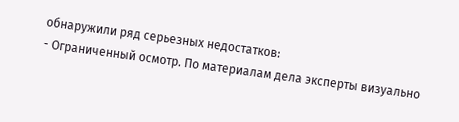обнаружили ряд серьезных недостатков:
- Ограниченный осмотр. По материалам дела эксперты визуально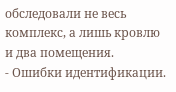обследовали не весь комплекс, а лишь кровлю и два помещения.
- Ошибки идентификации.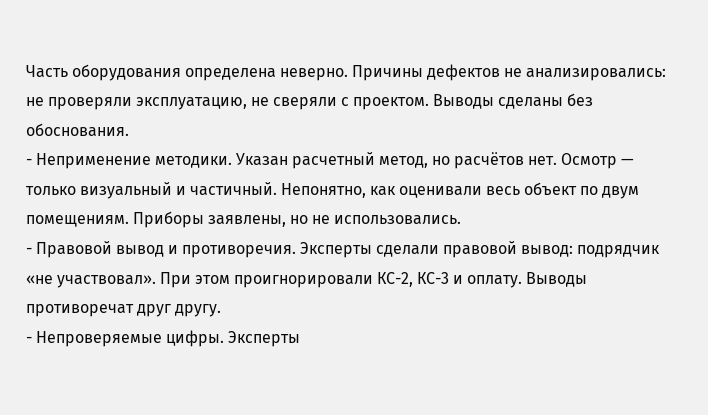Часть оборудования определена неверно. Причины дефектов не анализировались: не проверяли эксплуатацию, не сверяли с проектом. Выводы сделаны без обоснования.
- Неприменение методики. Указан расчетный метод, но расчётов нет. Осмотр — только визуальный и частичный. Непонятно, как оценивали весь объект по двум помещениям. Приборы заявлены, но не использовались.
- Правовой вывод и противоречия. Эксперты сделали правовой вывод: подрядчик «не участвовал». При этом проигнорировали КС-2, КС-3 и оплату. Выводы противоречат друг другу.
- Непроверяемые цифры. Эксперты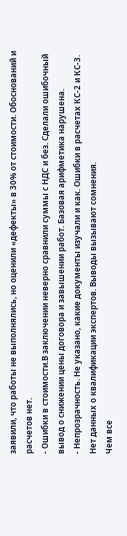заявили, что работы не выполнялись, но оценили «дефекты» в 30% от стоимости. Обоснований и расчетов нет.
- Ошибки в стоимости.В заключении неверно сравнили суммы с НДС и без. Сделали ошибочный вывод о снижении цены договора и завышении работ. Базовая арифметика нарушена.
- Непрозрачность. Не указано, какие документы изучали и как. Ошибки в расчетах КС-2 и КС-3. Нет данных о квалификации экспертов. Выводы вызывают сомнения.
Чем все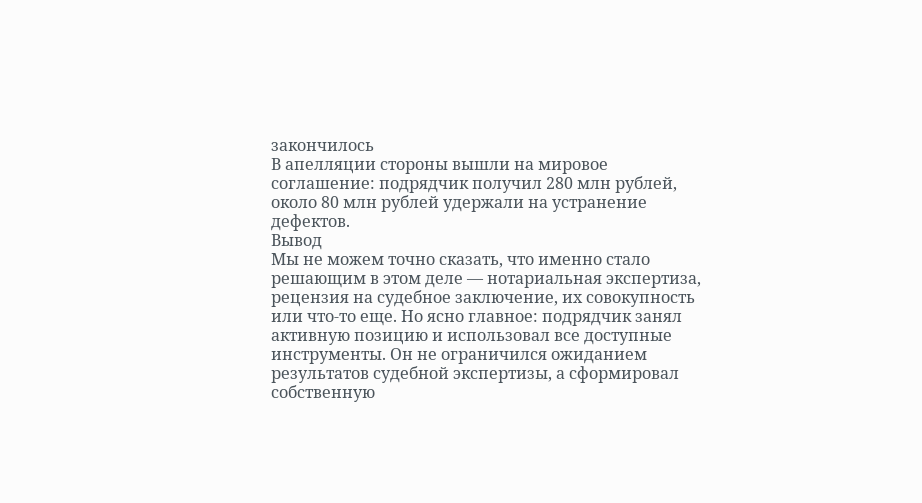закончилось
В апелляции стороны вышли на мировое соглашение: подрядчик получил 280 млн рублей, около 80 млн рублей удержали на устранение дефектов.
Вывод
Мы не можем точно сказать, что именно стало решающим в этом деле — нотариальная экспертиза, рецензия на судебное заключение, их совокупность или что-то еще. Но ясно главное: подрядчик занял активную позицию и использовал все доступные инструменты. Он не ограничился ожиданием результатов судебной экспертизы, а сформировал собственную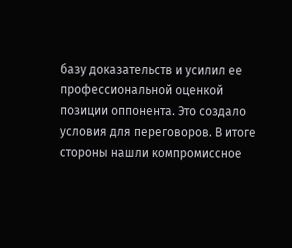базу доказательств и усилил ее профессиональной оценкой позиции оппонента. Это создало условия для переговоров. В итоге стороны нашли компромиссное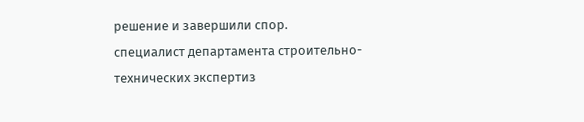решение и завершили спор.
специалист департамента строительно-технических экспертиз